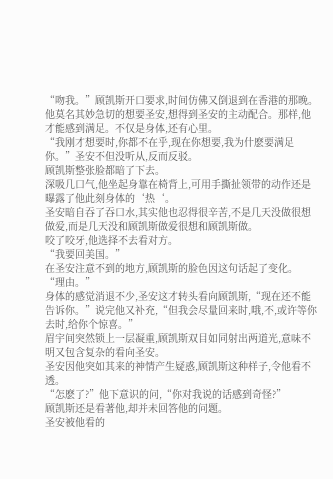“吻我。”顾凯斯开口要求,时间仿佛又倒退到在香港的那晚。他莫名其妙急切的想要圣安,想得到圣安的主动配合。那样,他才能感到满足。不仅是身体,还有心里。
“我刚才想要时,你都不在乎,现在你想要,我为什麽要满足你。”圣安不但没听从,反而反驳。
顾凯斯整张脸都暗了下去。
深吸几口气,他坐起身靠在椅背上,可用手撕扯领带的动作还是曝露了他此刻身体的‘热‘。
圣安暗自吞了吞口水,其实他也忍得很辛苦,不是几天没做很想做爱,而是几天没和顾凯斯做爱很想和顾凯斯做。
咬了咬牙,他选择不去看对方。
“我要回美国。”
在圣安注意不到的地方,顾凯斯的脸色因这句话起了变化。
“理由。”
身体的感觉消退不少,圣安这才转头看向顾凯斯,“现在还不能告诉你。”说完他又补充,“但我会尽量回来时,哦,不,或许等你去时,给你个惊喜。”
眉宇间突然锁上一层凝重,顾凯斯双目如同射出两道光,意味不明又包含复杂的看向圣安。
圣安因他突如其来的神情产生疑惑,顾凯斯这种样子,令他看不透。
“怎麽了?”他下意识的问,“你对我说的话感到奇怪?”
顾凯斯还是看著他,却并未回答他的问题。
圣安被他看的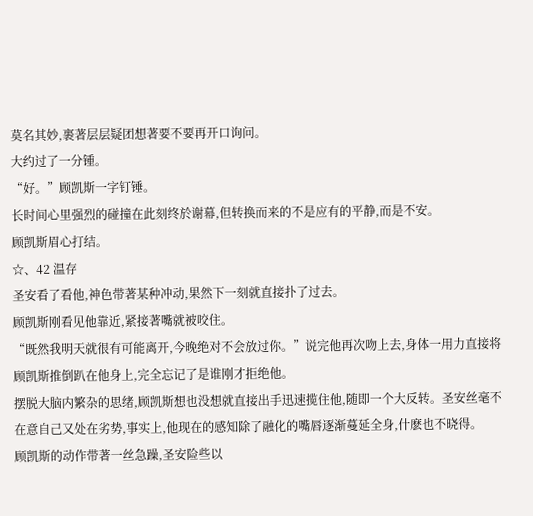莫名其妙,裹著层层疑团想著要不要再开口询问。
大约过了一分锺。
“好。”顾凯斯一字钉锤。
长时间心里强烈的碰撞在此刻终於谢幕,但转换而来的不是应有的平静,而是不安。
顾凯斯眉心打结。
☆、42 温存
圣安看了看他,神色带著某种冲动,果然下一刻就直接扑了过去。
顾凯斯刚看见他靠近,紧接著嘴就被咬住。
“既然我明天就很有可能离开,今晚绝对不会放过你。”说完他再次吻上去,身体一用力直接将顾凯斯推倒趴在他身上,完全忘记了是谁刚才拒绝他。
摆脱大脑内繁杂的思绪,顾凯斯想也没想就直接出手迅速揽住他,随即一个大反转。圣安丝毫不在意自己又处在劣势,事实上,他现在的感知除了融化的嘴唇逐渐蔓延全身,什麽也不晓得。
顾凯斯的动作带著一丝急躁,圣安险些以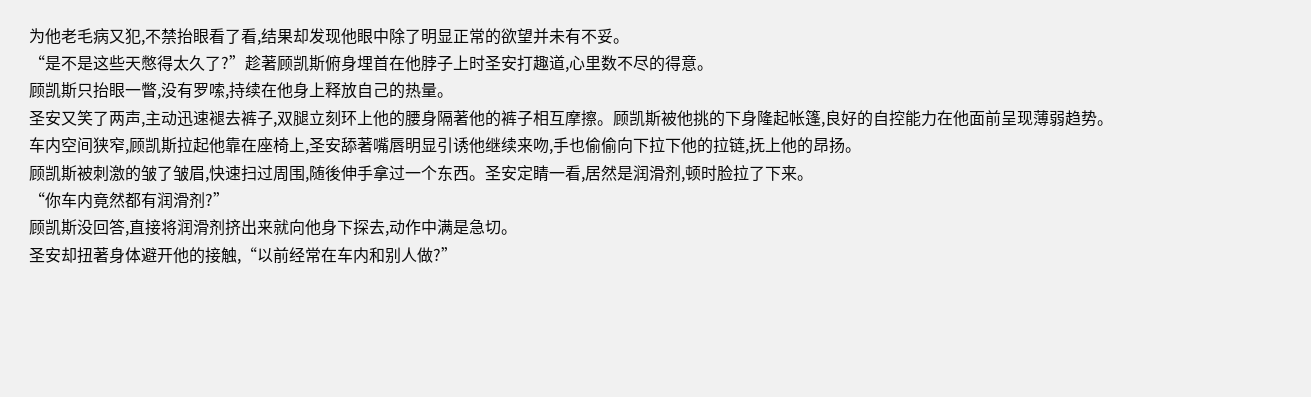为他老毛病又犯,不禁抬眼看了看,结果却发现他眼中除了明显正常的欲望并未有不妥。
“是不是这些天憋得太久了?”趁著顾凯斯俯身埋首在他脖子上时圣安打趣道,心里数不尽的得意。
顾凯斯只抬眼一瞥,没有罗嗦,持续在他身上释放自己的热量。
圣安又笑了两声,主动迅速褪去裤子,双腿立刻环上他的腰身隔著他的裤子相互摩擦。顾凯斯被他挑的下身隆起帐篷,良好的自控能力在他面前呈现薄弱趋势。
车内空间狭窄,顾凯斯拉起他靠在座椅上,圣安舔著嘴唇明显引诱他继续来吻,手也偷偷向下拉下他的拉链,抚上他的昂扬。
顾凯斯被刺激的皱了皱眉,快速扫过周围,随後伸手拿过一个东西。圣安定睛一看,居然是润滑剂,顿时脸拉了下来。
“你车内竟然都有润滑剂?”
顾凯斯没回答,直接将润滑剂挤出来就向他身下探去,动作中满是急切。
圣安却扭著身体避开他的接触,“以前经常在车内和别人做?”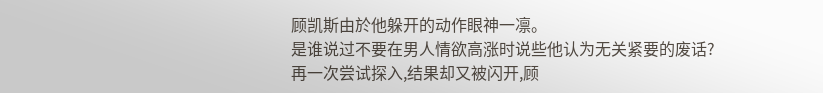顾凯斯由於他躲开的动作眼神一凛。
是谁说过不要在男人情欲高涨时说些他认为无关紧要的废话?
再一次尝试探入,结果却又被闪开,顾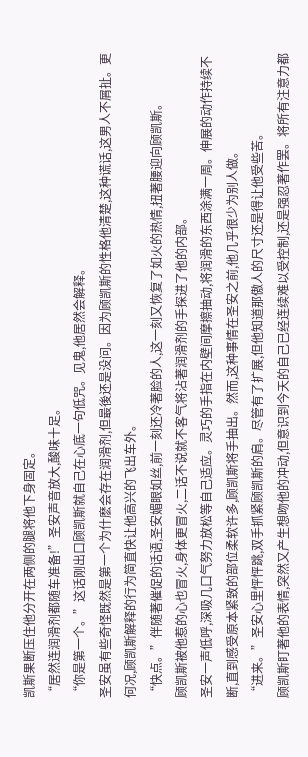凯斯果断压住他分开在两侧的腿将他下身固定。
“居然连润滑剂都随车准备!”圣安声音放大,酸味十足。
“你是第一个。”这话刚出口顾凯斯就自己在心底一句低咒。见鬼,他居然会解释。
圣安虽有些奇怪既然是第一个为什麽会存在润滑剂,但最後还是没问。因为顾凯斯的性格他清楚,这种谎话,这男人不屑扯。更何况,顾凯斯解释的行为简直快让他高兴的飞出车外。
“快点。”伴随著催促的话语,圣安媚眼如丝,前一刻还冷著脸的人,这一刻又恢复了如火的热情,扭著腰迎向顾凯斯。
顾凯斯被他惹的心也冒火,身体更冒火,二话不说就不客气将沾著润滑剂的手探进了他的内部。
圣安一声低呼,深吸几口气努力放松等自己适应。灵巧的手指在内壁间摩擦抽动,将润滑的东西涂满一周。伸展的动作持续不断,直到感受原本紧致的部位柔软许多,顾凯斯将手抽出。然而,这种事情在圣安之前,他几乎很少为别人做。
“进来。”圣安心里怦怦跳,双手抓紧顾凯斯的肩。尽管有了扩展,但他知道那傲人的尺寸还是得让他受些苦。
顾凯斯盯著他的表情,突然又产生想吻他的冲动,但意识到今天的自己已经连续难以受控制,还是强忍著作罢。将所有注意力都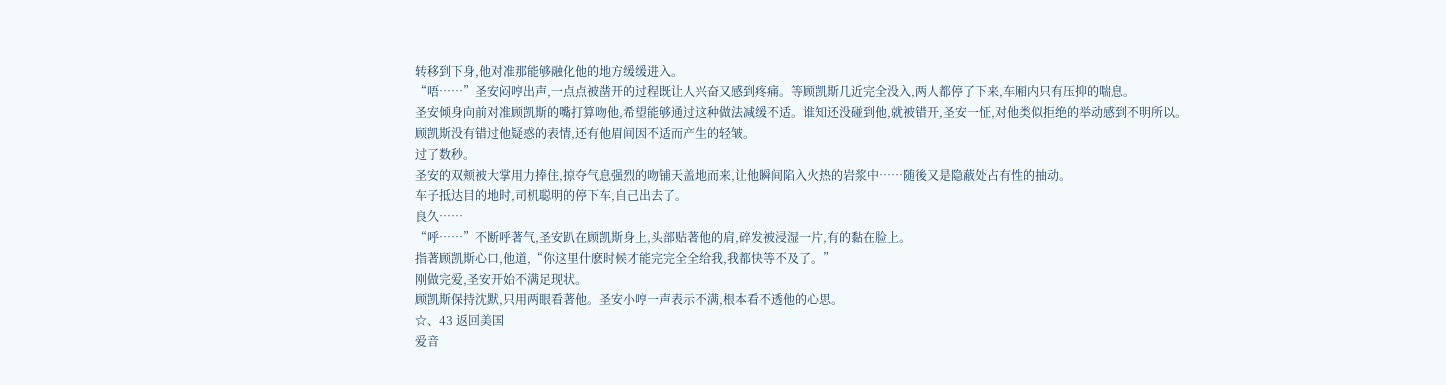转移到下身,他对准那能够融化他的地方缓缓进入。
“唔……”圣安闷哼出声,一点点被凿开的过程既让人兴奋又感到疼痛。等顾凯斯几近完全没入,两人都停了下来,车厢内只有压抑的喘息。
圣安倾身向前对准顾凯斯的嘴打算吻他,希望能够通过这种做法减缓不适。谁知还没碰到他,就被错开,圣安一怔,对他类似拒绝的举动感到不明所以。
顾凯斯没有错过他疑惑的表情,还有他眉间因不适而产生的轻皱。
过了数秒。
圣安的双颊被大掌用力捧住,掠夺气息强烈的吻铺天盖地而来,让他瞬间陷入火热的岩浆中……随後又是隐蔽处占有性的抽动。
车子抵达目的地时,司机聪明的停下车,自己出去了。
良久……
“呼……”不断呼著气,圣安趴在顾凯斯身上,头部贴著他的肩,碎发被浸湿一片,有的黏在脸上。
指著顾凯斯心口,他道,“你这里什麽时候才能完完全全给我,我都快等不及了。”
刚做完爱,圣安开始不满足现状。
顾凯斯保持沈默,只用两眼看著他。圣安小哼一声表示不满,根本看不透他的心思。
☆、43 返回美国
爱音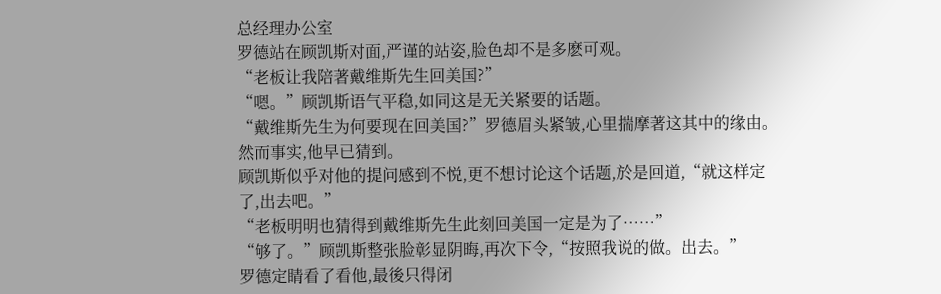总经理办公室
罗德站在顾凯斯对面,严谨的站姿,脸色却不是多麽可观。
“老板让我陪著戴维斯先生回美国?”
“嗯。”顾凯斯语气平稳,如同这是无关紧要的话题。
“戴维斯先生为何要现在回美国?”罗德眉头紧皱,心里揣摩著这其中的缘由。然而事实,他早已猜到。
顾凯斯似乎对他的提问感到不悦,更不想讨论这个话题,於是回道,“就这样定了,出去吧。”
“老板明明也猜得到戴维斯先生此刻回美国一定是为了……”
“够了。”顾凯斯整张脸彰显阴晦,再次下令,“按照我说的做。出去。”
罗德定睛看了看他,最後只得闭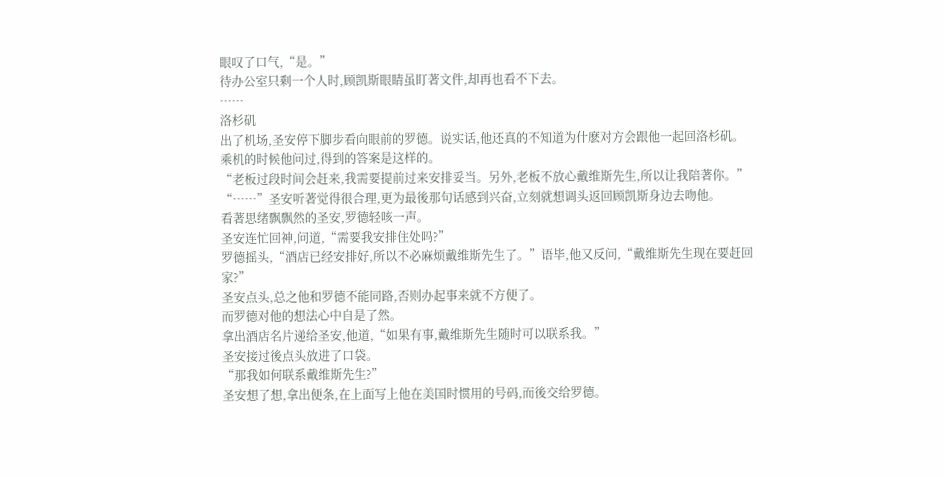眼叹了口气,“是。”
待办公室只剩一个人时,顾凯斯眼睛虽盯著文件,却再也看不下去。
……
洛杉矶
出了机场,圣安停下脚步看向眼前的罗德。说实话,他还真的不知道为什麽对方会跟他一起回洛杉矶。
乘机的时候他问过,得到的答案是这样的。
“老板过段时间会赶来,我需要提前过来安排妥当。另外,老板不放心戴维斯先生,所以让我陪著你。”
“……”圣安听著觉得很合理,更为最後那句话感到兴奋,立刻就想调头返回顾凯斯身边去吻他。
看著思绪飘飘然的圣安,罗德轻咳一声。
圣安连忙回神,问道,“需要我安排住处吗?”
罗德摇头,“酒店已经安排好,所以不必麻烦戴维斯先生了。”语毕,他又反问,“戴维斯先生现在要赶回家?”
圣安点头,总之他和罗德不能同路,否则办起事来就不方便了。
而罗德对他的想法心中自是了然。
拿出酒店名片递给圣安,他道,“如果有事,戴维斯先生随时可以联系我。”
圣安接过後点头放进了口袋。
“那我如何联系戴维斯先生?”
圣安想了想,拿出便条,在上面写上他在美国时惯用的号码,而後交给罗德。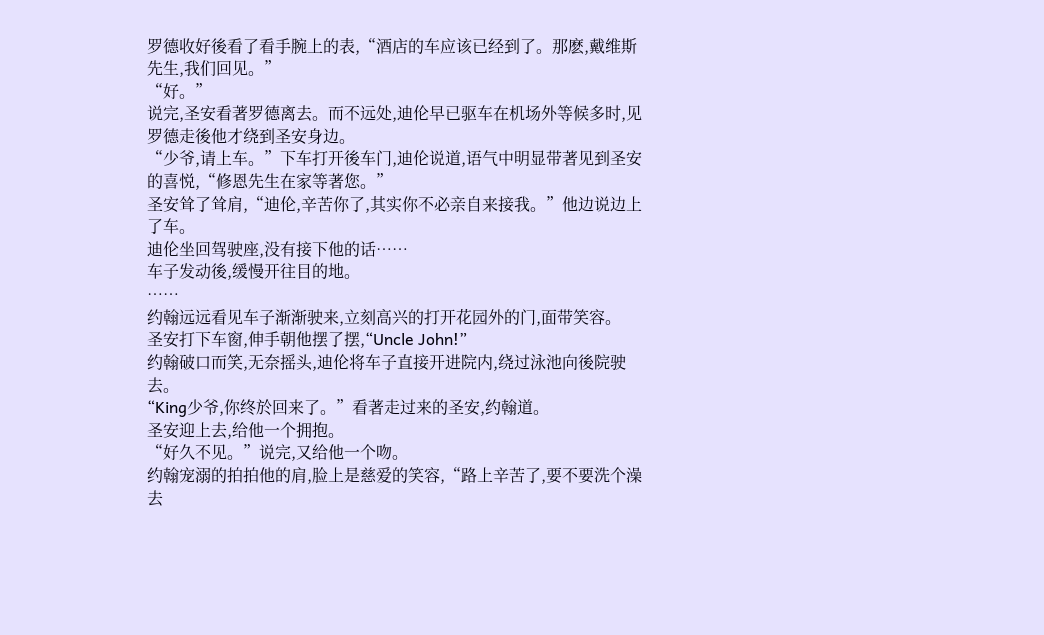罗德收好後看了看手腕上的表,“酒店的车应该已经到了。那麽,戴维斯先生,我们回见。”
“好。”
说完,圣安看著罗德离去。而不远处,迪伦早已驱车在机场外等候多时,见罗德走後他才绕到圣安身边。
“少爷,请上车。”下车打开後车门,迪伦说道,语气中明显带著见到圣安的喜悦,“修恩先生在家等著您。”
圣安耸了耸肩,“迪伦,辛苦你了,其实你不必亲自来接我。”他边说边上了车。
迪伦坐回驾驶座,没有接下他的话……
车子发动後,缓慢开往目的地。
……
约翰远远看见车子渐渐驶来,立刻高兴的打开花园外的门,面带笑容。
圣安打下车窗,伸手朝他摆了摆,“Uncle John!”
约翰破口而笑,无奈摇头,迪伦将车子直接开进院内,绕过泳池向後院驶去。
“King少爷,你终於回来了。”看著走过来的圣安,约翰道。
圣安迎上去,给他一个拥抱。
“好久不见。”说完,又给他一个吻。
约翰宠溺的拍拍他的肩,脸上是慈爱的笑容,“路上辛苦了,要不要洗个澡去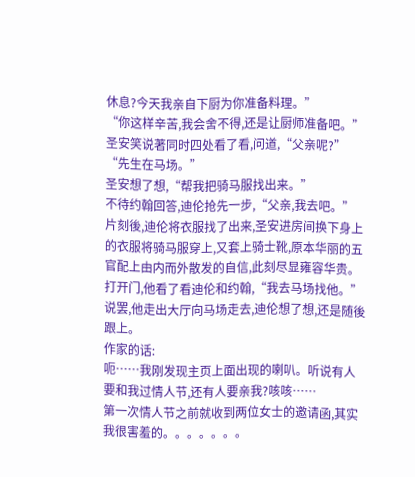休息?今天我亲自下厨为你准备料理。”
“你这样辛苦,我会舍不得,还是让厨师准备吧。”圣安笑说著同时四处看了看,问道,“父亲呢?”
“先生在马场。”
圣安想了想,“帮我把骑马服找出来。”
不待约翰回答,迪伦抢先一步,“父亲,我去吧。”
片刻後,迪伦将衣服找了出来,圣安进房间换下身上的衣服将骑马服穿上,又套上骑士靴,原本华丽的五官配上由内而外散发的自信,此刻尽显雍容华贵。
打开门,他看了看迪伦和约翰,“我去马场找他。”
说罢,他走出大厅向马场走去,迪伦想了想,还是随後跟上。
作家的话:
呃……我刚发现主页上面出现的喇叭。听说有人要和我过情人节,还有人要亲我?咳咳……
第一次情人节之前就收到两位女士的邀请函,其实我很害羞的。。。。。。。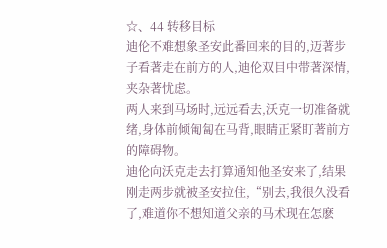☆、44 转移目标
迪伦不难想象圣安此番回来的目的,迈著步子看著走在前方的人,迪伦双目中带著深情,夹杂著忧虑。
两人来到马场时,远远看去,沃克一切准备就绪,身体前倾匍匐在马背,眼睛正紧盯著前方的障碍物。
迪伦向沃克走去打算通知他圣安来了,结果刚走两步就被圣安拉住,“别去,我很久没看了,难道你不想知道父亲的马术现在怎麽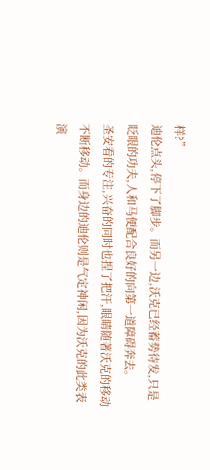样?”
迪伦点头,停下了脚步。而另一边,沃克已经蓄势待发,只是眨眼的功夫,人和马便配合良好的向第一道障碍奔去。
圣安看的专注,兴奋的同时也捏了把汗,眼睛随著沃克的移动不断移动。而身边的迪伦则是气定神闲,因为沃克的此类表演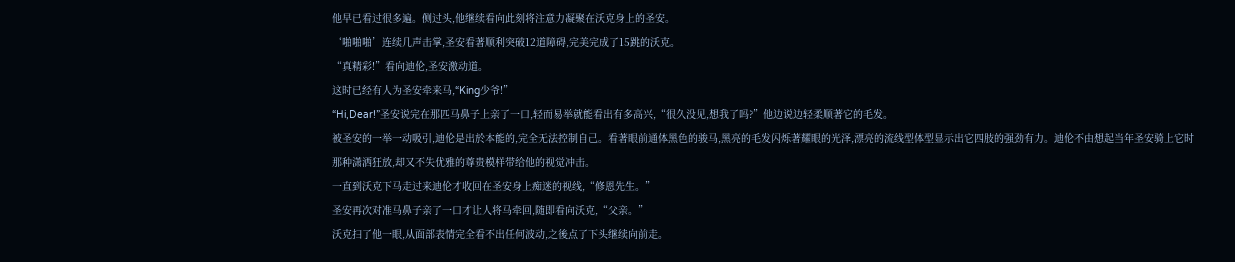他早已看过很多遍。侧过头,他继续看向此刻将注意力凝聚在沃克身上的圣安。
‘啪啪啪’连续几声击掌,圣安看著顺利突破12道障碍,完美完成了15跳的沃克。
“真精彩!”看向迪伦,圣安激动道。
这时已经有人为圣安牵来马,“King少爷!”
“Hi,Dear!”圣安说完在那匹马鼻子上亲了一口,轻而易举就能看出有多高兴,“很久没见,想我了吗?”他边说边轻柔顺著它的毛发。
被圣安的一举一动吸引,迪伦是出於本能的,完全无法控制自己。看著眼前通体黑色的骏马,黑亮的毛发闪烁著耀眼的光泽,漂亮的流线型体型显示出它四肢的强劲有力。迪伦不由想起当年圣安骑上它时那种潇洒狂放,却又不失优雅的尊贵模样带给他的视觉冲击。
一直到沃克下马走过来迪伦才收回在圣安身上痴迷的视线,“修恩先生。”
圣安再次对准马鼻子亲了一口才让人将马牵回,随即看向沃克,“父亲。”
沃克扫了他一眼,从面部表情完全看不出任何波动,之後点了下头继续向前走。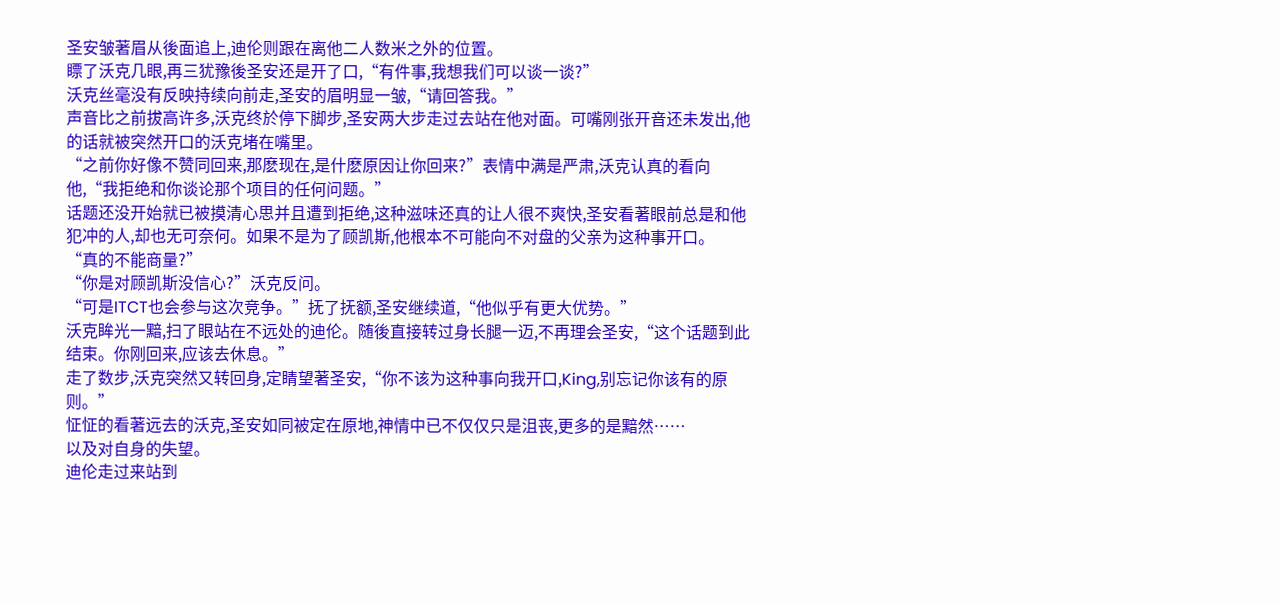圣安皱著眉从後面追上,迪伦则跟在离他二人数米之外的位置。
瞟了沃克几眼,再三犹豫後圣安还是开了口,“有件事,我想我们可以谈一谈?”
沃克丝毫没有反映持续向前走,圣安的眉明显一皱,“请回答我。”
声音比之前拔高许多,沃克终於停下脚步,圣安两大步走过去站在他对面。可嘴刚张开音还未发出,他的话就被突然开口的沃克堵在嘴里。
“之前你好像不赞同回来,那麽现在,是什麽原因让你回来?”表情中满是严肃,沃克认真的看向他,“我拒绝和你谈论那个项目的任何问题。”
话题还没开始就已被摸清心思并且遭到拒绝,这种滋味还真的让人很不爽快,圣安看著眼前总是和他犯冲的人,却也无可奈何。如果不是为了顾凯斯,他根本不可能向不对盘的父亲为这种事开口。
“真的不能商量?”
“你是对顾凯斯没信心?”沃克反问。
“可是ITCT也会参与这次竞争。”抚了抚额,圣安继续道,“他似乎有更大优势。”
沃克眸光一黯,扫了眼站在不远处的迪伦。随後直接转过身长腿一迈,不再理会圣安,“这个话题到此结束。你刚回来,应该去休息。”
走了数步,沃克突然又转回身,定睛望著圣安,“你不该为这种事向我开口,King,别忘记你该有的原则。”
怔怔的看著远去的沃克,圣安如同被定在原地,神情中已不仅仅只是沮丧,更多的是黯然……
以及对自身的失望。
迪伦走过来站到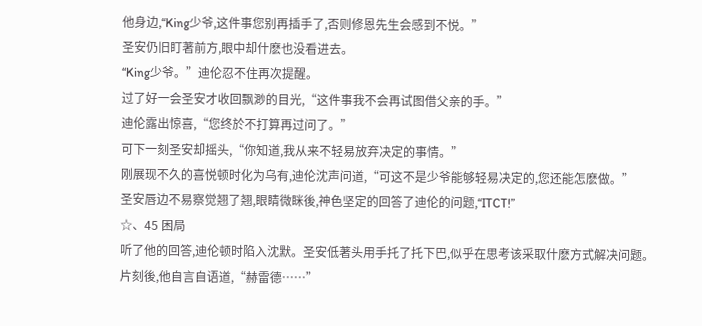他身边,“King少爷,这件事您别再插手了,否则修恩先生会感到不悦。”
圣安仍旧盯著前方,眼中却什麽也没看进去。
“King少爷。”迪伦忍不住再次提醒。
过了好一会圣安才收回飘渺的目光,“这件事我不会再试图借父亲的手。”
迪伦露出惊喜,“您终於不打算再过问了。”
可下一刻圣安却摇头,“你知道,我从来不轻易放弃决定的事情。”
刚展现不久的喜悦顿时化为乌有,迪伦沈声问道,“可这不是少爷能够轻易决定的,您还能怎麽做。”
圣安唇边不易察觉翘了翘,眼睛微眯後,神色坚定的回答了迪伦的问题,“ITCT!”
☆、45 困局
听了他的回答,迪伦顿时陷入沈默。圣安低著头用手托了托下巴,似乎在思考该采取什麽方式解决问题。
片刻後,他自言自语道,“赫雷德……”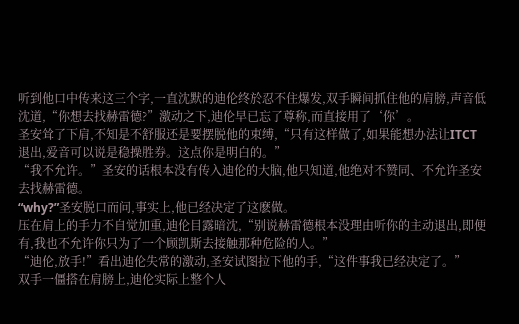听到他口中传来这三个字,一直沈默的迪伦终於忍不住爆发,双手瞬间抓住他的肩膀,声音低沈道,“你想去找赫雷德?”激动之下,迪伦早已忘了尊称,而直接用了‘你’。
圣安耸了下肩,不知是不舒服还是要摆脱他的束缚,“只有这样做了,如果能想办法让ITCT退出,爱音可以说是稳操胜券。这点你是明白的。”
“我不允许。”圣安的话根本没有传入迪伦的大脑,他只知道,他绝对不赞同、不允许圣安去找赫雷德。
“why?”圣安脱口而问,事实上,他已经决定了这麽做。
压在肩上的手力不自觉加重,迪伦目露暗沈,“别说赫雷德根本没理由听你的主动退出,即便有,我也不允许你只为了一个顾凯斯去接触那种危险的人。”
“迪伦,放手!”看出迪伦失常的激动,圣安试图拉下他的手,“这件事我已经决定了。”
双手一僵搭在肩膀上,迪伦实际上整个人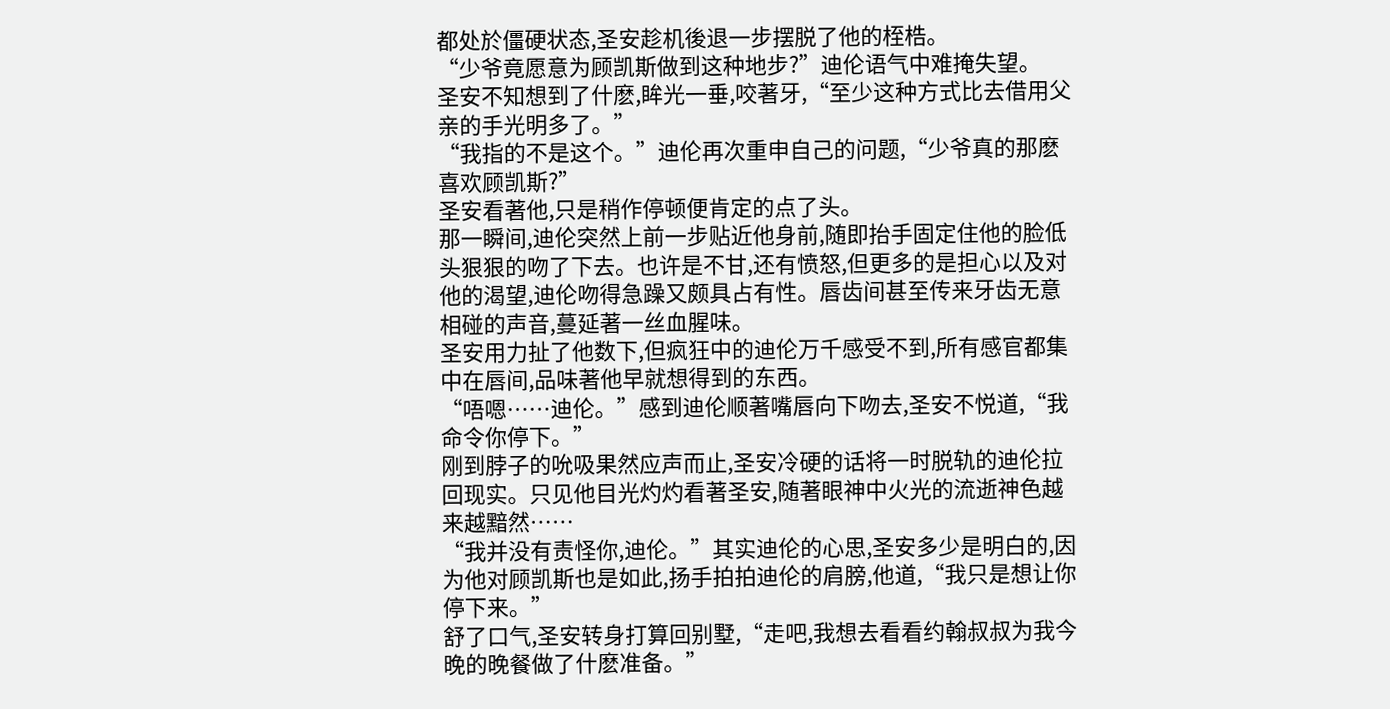都处於僵硬状态,圣安趁机後退一步摆脱了他的桎梏。
“少爷竟愿意为顾凯斯做到这种地步?”迪伦语气中难掩失望。
圣安不知想到了什麽,眸光一垂,咬著牙,“至少这种方式比去借用父亲的手光明多了。”
“我指的不是这个。”迪伦再次重申自己的问题,“少爷真的那麽喜欢顾凯斯?”
圣安看著他,只是稍作停顿便肯定的点了头。
那一瞬间,迪伦突然上前一步贴近他身前,随即抬手固定住他的脸低头狠狠的吻了下去。也许是不甘,还有愤怒,但更多的是担心以及对他的渴望,迪伦吻得急躁又颇具占有性。唇齿间甚至传来牙齿无意相碰的声音,蔓延著一丝血腥味。
圣安用力扯了他数下,但疯狂中的迪伦万千感受不到,所有感官都集中在唇间,品味著他早就想得到的东西。
“唔嗯……迪伦。”感到迪伦顺著嘴唇向下吻去,圣安不悦道,“我命令你停下。”
刚到脖子的吮吸果然应声而止,圣安冷硬的话将一时脱轨的迪伦拉回现实。只见他目光灼灼看著圣安,随著眼神中火光的流逝神色越来越黯然……
“我并没有责怪你,迪伦。”其实迪伦的心思,圣安多少是明白的,因为他对顾凯斯也是如此,扬手拍拍迪伦的肩膀,他道,“我只是想让你停下来。”
舒了口气,圣安转身打算回别墅,“走吧,我想去看看约翰叔叔为我今晚的晚餐做了什麽准备。”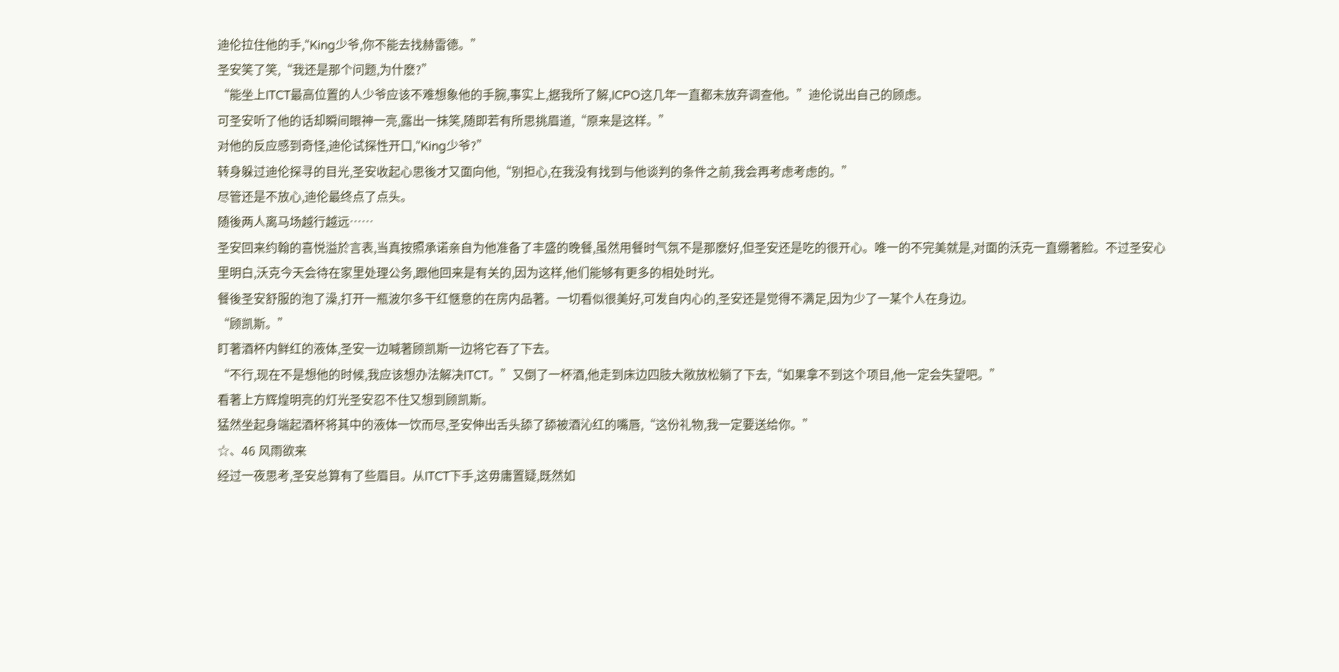迪伦拉住他的手,“King少爷,你不能去找赫雷德。”
圣安笑了笑,“我还是那个问题,为什麽?”
“能坐上ITCT最高位置的人少爷应该不难想象他的手腕,事实上,据我所了解,ICPO这几年一直都未放弃调查他。”迪伦说出自己的顾虑。
可圣安听了他的话却瞬间眼神一亮,露出一抹笑,随即若有所思挑眉道,“原来是这样。”
对他的反应感到奇怪,迪伦试探性开口,“King少爷?”
转身躲过迪伦探寻的目光,圣安收起心思後才又面向他,“别担心,在我没有找到与他谈判的条件之前,我会再考虑考虑的。”
尽管还是不放心,迪伦最终点了点头。
随後两人离马场越行越远……
圣安回来约翰的喜悦溢於言表,当真按照承诺亲自为他准备了丰盛的晚餐,虽然用餐时气氛不是那麽好,但圣安还是吃的很开心。唯一的不完美就是,对面的沃克一直绷著脸。不过圣安心里明白,沃克今天会待在家里处理公务,跟他回来是有关的,因为这样,他们能够有更多的相处时光。
餐後圣安舒服的泡了澡,打开一瓶波尔多干红惬意的在房内品著。一切看似很美好,可发自内心的,圣安还是觉得不满足,因为少了一某个人在身边。
“顾凯斯。”
盯著酒杯内鲜红的液体,圣安一边喊著顾凯斯一边将它吞了下去。
“不行,现在不是想他的时候,我应该想办法解决ITCT。”又倒了一杯酒,他走到床边四肢大敞放松躺了下去,“如果拿不到这个项目,他一定会失望吧。”
看著上方辉煌明亮的灯光圣安忍不住又想到顾凯斯。
猛然坐起身端起酒杯将其中的液体一饮而尽,圣安伸出舌头舔了舔被酒沁红的嘴唇,“这份礼物,我一定要送给你。”
☆、46 风雨欲来
经过一夜思考,圣安总算有了些眉目。从ITCT下手,这毋庸置疑,既然如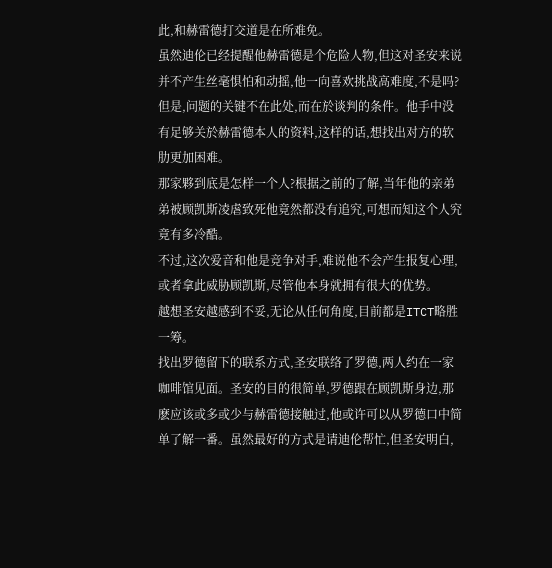此,和赫雷德打交道是在所难免。
虽然迪伦已经提醒他赫雷德是个危险人物,但这对圣安来说并不产生丝毫惧怕和动摇,他一向喜欢挑战高难度,不是吗?
但是,问题的关键不在此处,而在於谈判的条件。他手中没有足够关於赫雷德本人的资料,这样的话,想找出对方的软肋更加困难。
那家夥到底是怎样一个人?根据之前的了解,当年他的亲弟弟被顾凯斯凌虐致死他竟然都没有追究,可想而知这个人究竟有多冷酷。
不过,这次爱音和他是竞争对手,难说他不会产生报复心理,或者拿此威胁顾凯斯,尽管他本身就拥有很大的优势。
越想圣安越感到不妥,无论从任何角度,目前都是ITCT略胜一筹。
找出罗德留下的联系方式,圣安联络了罗德,两人约在一家咖啡馆见面。圣安的目的很简单,罗德跟在顾凯斯身边,那麽应该或多或少与赫雷德接触过,他或许可以从罗德口中简单了解一番。虽然最好的方式是请迪伦帮忙,但圣安明白,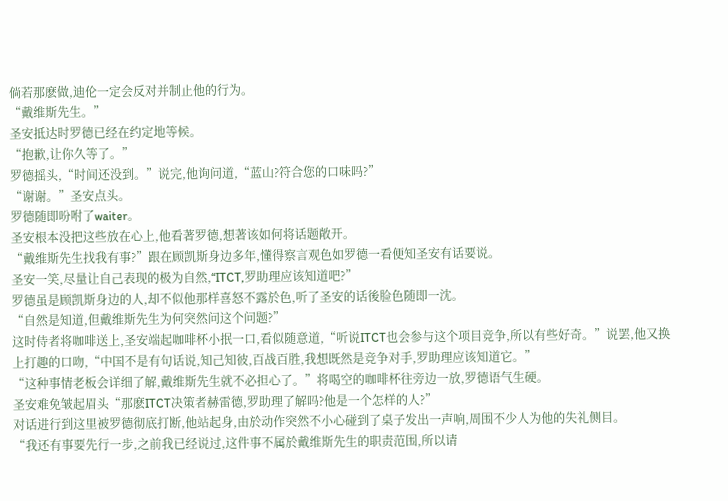倘若那麽做,迪伦一定会反对并制止他的行为。
“戴维斯先生。”
圣安抵达时罗德已经在约定地等候。
“抱歉,让你久等了。”
罗德摇头,“时间还没到。”说完,他询问道,“蓝山?符合您的口味吗?”
“谢谢。”圣安点头。
罗德随即吩咐了waiter。
圣安根本没把这些放在心上,他看著罗德,想著该如何将话题敞开。
“戴维斯先生找我有事?”跟在顾凯斯身边多年,懂得察言观色如罗德一看便知圣安有话要说。
圣安一笑,尽量让自己表现的极为自然,“ITCT,罗助理应该知道吧?”
罗德虽是顾凯斯身边的人,却不似他那样喜怒不露於色,听了圣安的话後脸色随即一沈。
“自然是知道,但戴维斯先生为何突然问这个问题?”
这时侍者将咖啡送上,圣安端起咖啡杯小抿一口,看似随意道,“听说ITCT也会参与这个项目竞争,所以有些好奇。”说罢,他又换上打趣的口吻,“中国不是有句话说,知己知彼,百战百胜,我想既然是竞争对手,罗助理应该知道它。”
“这种事情老板会详细了解,戴维斯先生就不必担心了。”将喝空的咖啡杯往旁边一放,罗德语气生硬。
圣安难免皱起眉头“那麽ITCT决策者赫雷德,罗助理了解吗?他是一个怎样的人?”
对话进行到这里被罗德彻底打断,他站起身,由於动作突然不小心碰到了桌子发出一声响,周围不少人为他的失礼侧目。
“我还有事要先行一步,之前我已经说过,这件事不属於戴维斯先生的职责范围,所以请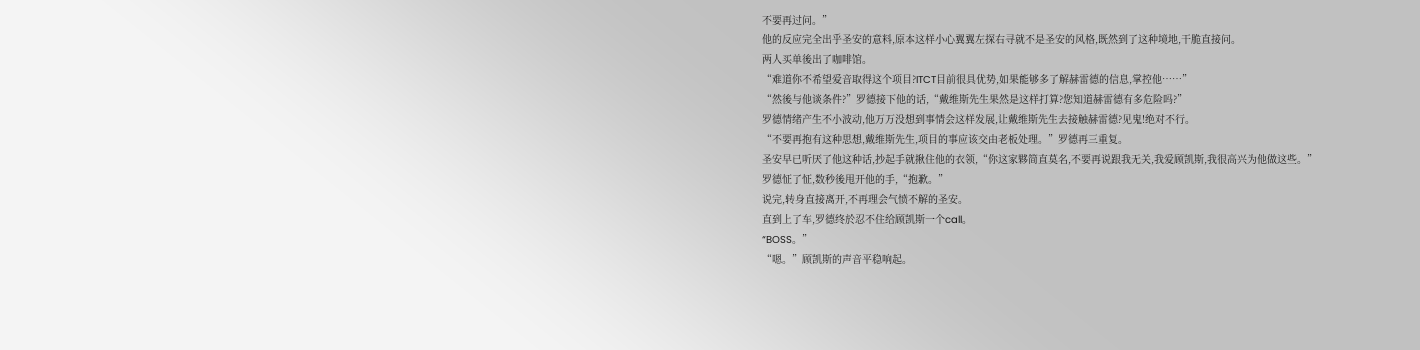不要再过问。”
他的反应完全出乎圣安的意料,原本这样小心翼翼左探右寻就不是圣安的风格,既然到了这种境地,干脆直接问。
两人买单後出了咖啡馆。
“难道你不希望爱音取得这个项目?ITCT目前很具优势,如果能够多了解赫雷德的信息,掌控他……”
“然後与他谈条件?”罗德接下他的话,“戴维斯先生果然是这样打算?您知道赫雷德有多危险吗?”
罗德情绪产生不小波动,他万万没想到事情会这样发展,让戴维斯先生去接触赫雷德?见鬼!绝对不行。
“不要再抱有这种思想,戴维斯先生,项目的事应该交由老板处理。”罗德再三重复。
圣安早已听厌了他这种话,抄起手就揪住他的衣领,“你这家夥简直莫名,不要再说跟我无关,我爱顾凯斯,我很高兴为他做这些。”
罗德怔了怔,数秒後甩开他的手,“抱歉。”
说完,转身直接离开,不再理会气愤不解的圣安。
直到上了车,罗德终於忍不住给顾凯斯一个call。
“BOSS。”
“嗯。”顾凯斯的声音平稳响起。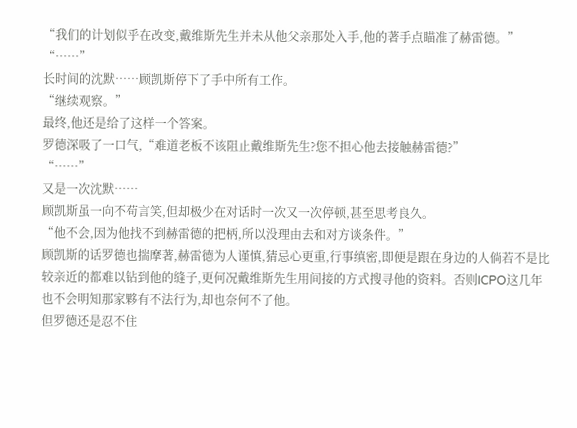“我们的计划似乎在改变,戴维斯先生并未从他父亲那处入手,他的著手点瞄准了赫雷德。”
“……”
长时间的沈默……顾凯斯停下了手中所有工作。
“继续观察。”
最终,他还是给了这样一个答案。
罗德深吸了一口气,“难道老板不该阻止戴维斯先生?您不担心他去接触赫雷德?”
“……”
又是一次沈默……
顾凯斯虽一向不苟言笑,但却极少在对话时一次又一次停顿,甚至思考良久。
“他不会,因为他找不到赫雷德的把柄,所以没理由去和对方谈条件。”
顾凯斯的话罗德也揣摩著,赫雷德为人谨慎,猜忌心更重,行事缜密,即便是跟在身边的人倘若不是比较亲近的都难以钻到他的缝子,更何况戴维斯先生用间接的方式搜寻他的资料。否则ICPO这几年也不会明知那家夥有不法行为,却也奈何不了他。
但罗德还是忍不住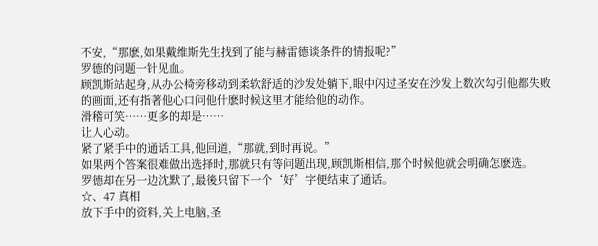不安,“那麽,如果戴维斯先生找到了能与赫雷德谈条件的情报呢?”
罗德的问题一针见血。
顾凯斯站起身,从办公椅旁移动到柔软舒适的沙发处躺下,眼中闪过圣安在沙发上数次勾引他都失败的画面,还有指著他心口问他什麽时候这里才能给他的动作。
滑稽可笑……更多的却是……
让人心动。
紧了紧手中的通话工具,他回道,“那就,到时再说。”
如果两个答案很难做出选择时,那就只有等问题出现,顾凯斯相信,那个时候他就会明确怎麽选。
罗德却在另一边沈默了,最後只留下一个‘好’字便结束了通话。
☆、47 真相
放下手中的资料,关上电脑,圣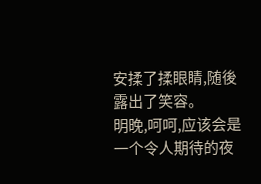安揉了揉眼睛,随後露出了笑容。
明晚,呵呵,应该会是一个令人期待的夜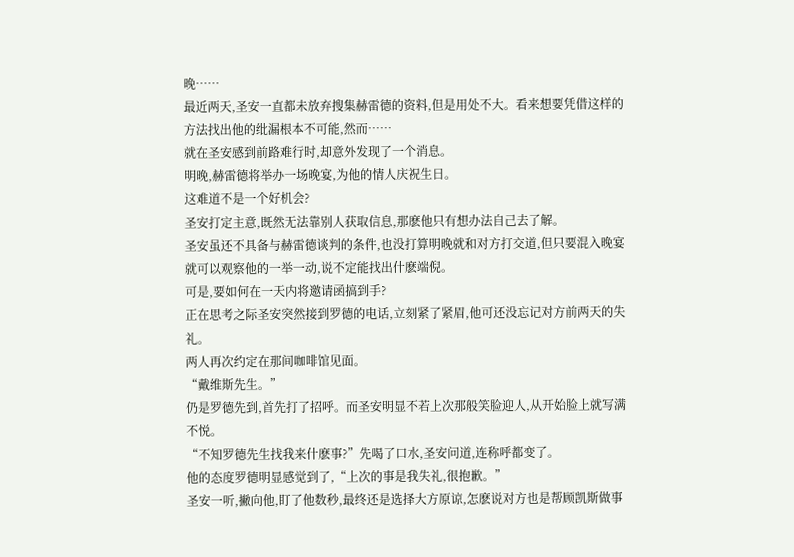晚……
最近两天,圣安一直都未放弃搜集赫雷德的资料,但是用处不大。看来想要凭借这样的方法找出他的纰漏根本不可能,然而……
就在圣安感到前路难行时,却意外发现了一个消息。
明晚,赫雷德将举办一场晚宴,为他的情人庆祝生日。
这难道不是一个好机会?
圣安打定主意,既然无法靠别人获取信息,那麽他只有想办法自己去了解。
圣安虽还不具备与赫雷德谈判的条件,也没打算明晚就和对方打交道,但只要混入晚宴就可以观察他的一举一动,说不定能找出什麽端倪。
可是,要如何在一天内将邀请函搞到手?
正在思考之际圣安突然接到罗德的电话,立刻紧了紧眉,他可还没忘记对方前两天的失礼。
两人再次约定在那间咖啡馆见面。
“戴维斯先生。”
仍是罗德先到,首先打了招呼。而圣安明显不若上次那般笑脸迎人,从开始脸上就写满不悦。
“不知罗德先生找我来什麽事?”先喝了口水,圣安问道,连称呼都变了。
他的态度罗德明显感觉到了,“上次的事是我失礼,很抱歉。”
圣安一听,撇向他,盯了他数秒,最终还是选择大方原谅,怎麽说对方也是帮顾凯斯做事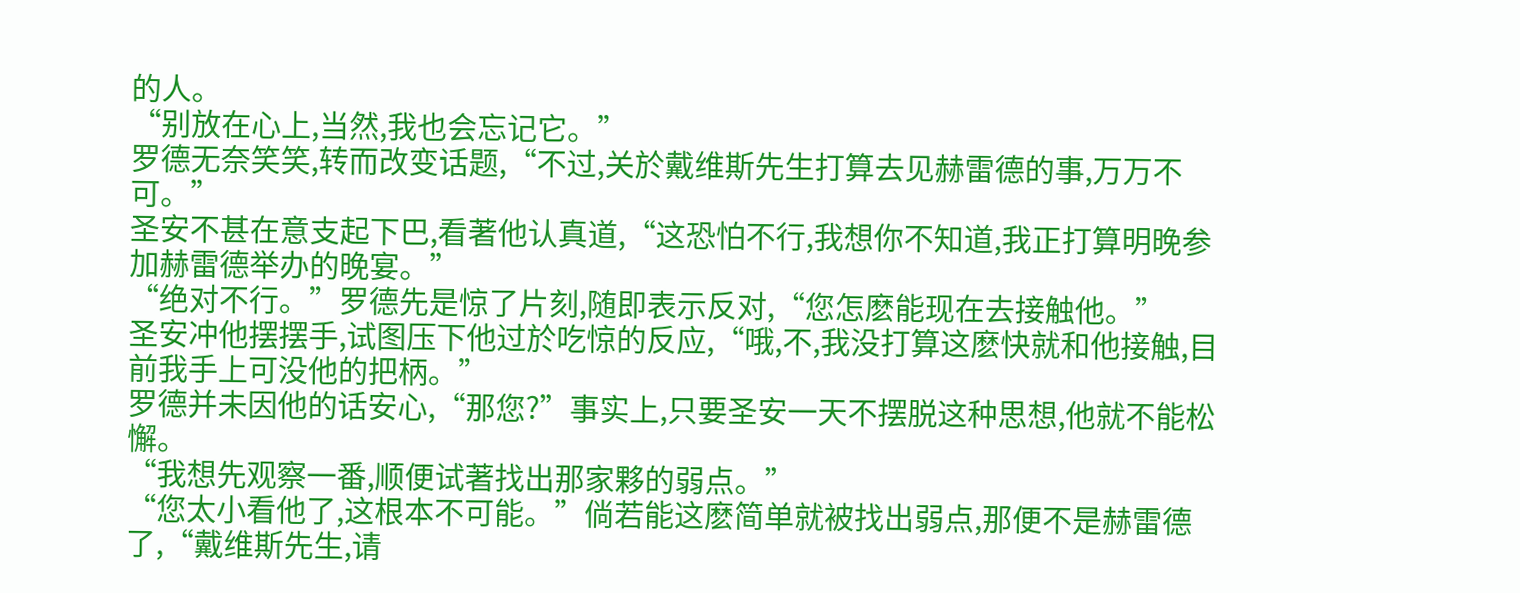的人。
“别放在心上,当然,我也会忘记它。”
罗德无奈笑笑,转而改变话题,“不过,关於戴维斯先生打算去见赫雷德的事,万万不可。”
圣安不甚在意支起下巴,看著他认真道,“这恐怕不行,我想你不知道,我正打算明晚参加赫雷德举办的晚宴。”
“绝对不行。”罗德先是惊了片刻,随即表示反对,“您怎麽能现在去接触他。”
圣安冲他摆摆手,试图压下他过於吃惊的反应,“哦,不,我没打算这麽快就和他接触,目前我手上可没他的把柄。”
罗德并未因他的话安心,“那您?”事实上,只要圣安一天不摆脱这种思想,他就不能松懈。
“我想先观察一番,顺便试著找出那家夥的弱点。”
“您太小看他了,这根本不可能。”倘若能这麽简单就被找出弱点,那便不是赫雷德了,“戴维斯先生,请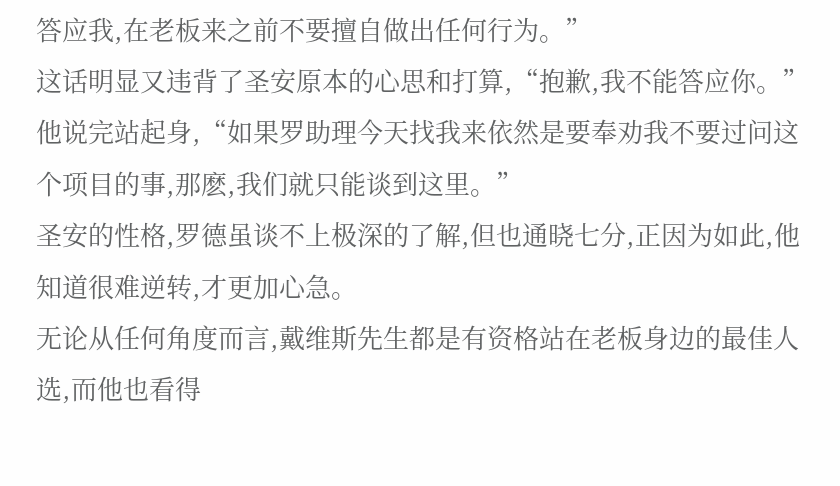答应我,在老板来之前不要擅自做出任何行为。”
这话明显又违背了圣安原本的心思和打算,“抱歉,我不能答应你。”他说完站起身,“如果罗助理今天找我来依然是要奉劝我不要过问这个项目的事,那麽,我们就只能谈到这里。”
圣安的性格,罗德虽谈不上极深的了解,但也通晓七分,正因为如此,他知道很难逆转,才更加心急。
无论从任何角度而言,戴维斯先生都是有资格站在老板身边的最佳人选,而他也看得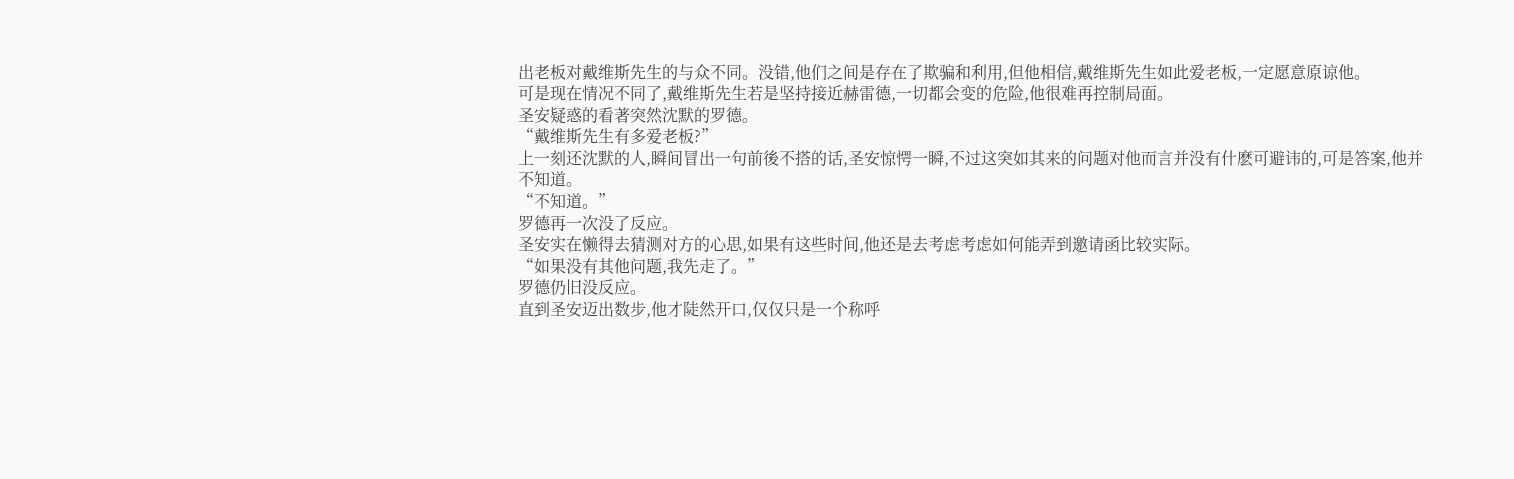出老板对戴维斯先生的与众不同。没错,他们之间是存在了欺骗和利用,但他相信,戴维斯先生如此爱老板,一定愿意原谅他。
可是现在情况不同了,戴维斯先生若是坚持接近赫雷德,一切都会变的危险,他很难再控制局面。
圣安疑惑的看著突然沈默的罗德。
“戴维斯先生有多爱老板?”
上一刻还沈默的人,瞬间冒出一句前後不搭的话,圣安惊愕一瞬,不过这突如其来的问题对他而言并没有什麽可避讳的,可是答案,他并不知道。
“不知道。”
罗德再一次没了反应。
圣安实在懒得去猜测对方的心思,如果有这些时间,他还是去考虑考虑如何能弄到邀请函比较实际。
“如果没有其他问题,我先走了。”
罗德仍旧没反应。
直到圣安迈出数步,他才陡然开口,仅仅只是一个称呼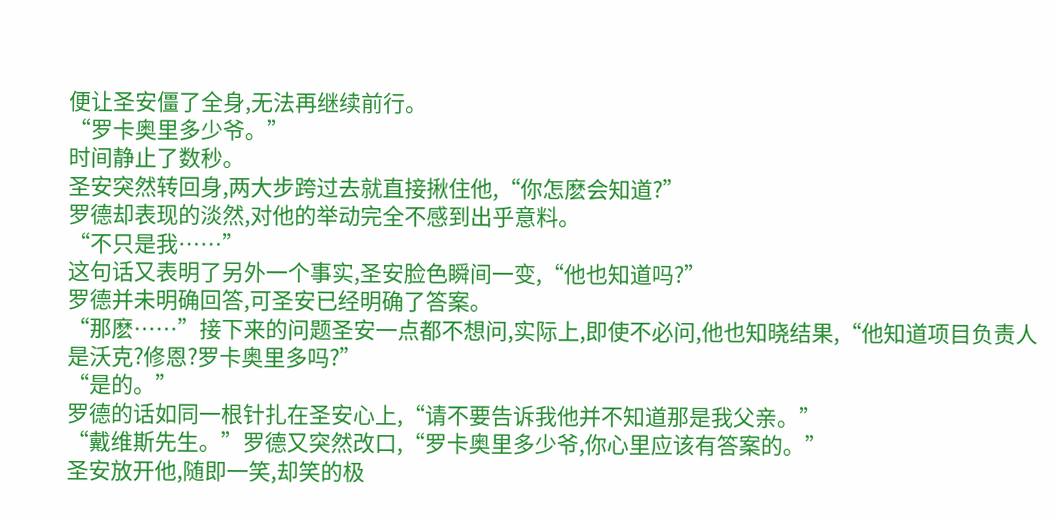便让圣安僵了全身,无法再继续前行。
“罗卡奥里多少爷。”
时间静止了数秒。
圣安突然转回身,两大步跨过去就直接揪住他,“你怎麽会知道?”
罗德却表现的淡然,对他的举动完全不感到出乎意料。
“不只是我……”
这句话又表明了另外一个事实,圣安脸色瞬间一变,“他也知道吗?”
罗德并未明确回答,可圣安已经明确了答案。
“那麽……”接下来的问题圣安一点都不想问,实际上,即使不必问,他也知晓结果,“他知道项目负责人是沃克?修恩?罗卡奥里多吗?”
“是的。”
罗德的话如同一根针扎在圣安心上,“请不要告诉我他并不知道那是我父亲。”
“戴维斯先生。”罗德又突然改口,“罗卡奥里多少爷,你心里应该有答案的。”
圣安放开他,随即一笑,却笑的极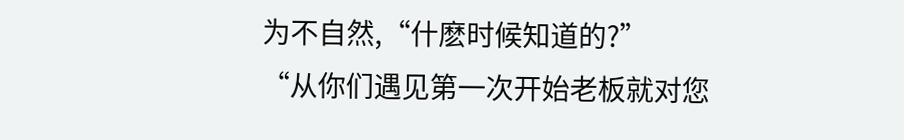为不自然,“什麽时候知道的?”
“从你们遇见第一次开始老板就对您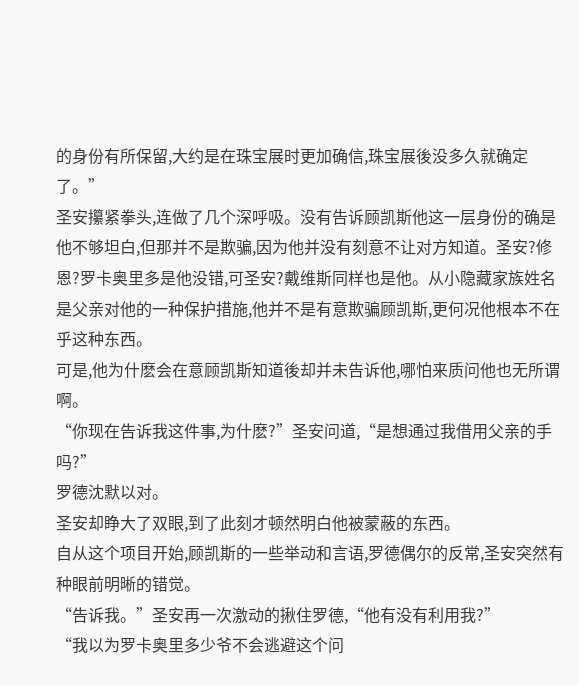的身份有所保留,大约是在珠宝展时更加确信,珠宝展後没多久就确定了。”
圣安攥紧拳头,连做了几个深呼吸。没有告诉顾凯斯他这一层身份的确是他不够坦白,但那并不是欺骗,因为他并没有刻意不让对方知道。圣安?修恩?罗卡奥里多是他没错,可圣安?戴维斯同样也是他。从小隐藏家族姓名是父亲对他的一种保护措施,他并不是有意欺骗顾凯斯,更何况他根本不在乎这种东西。
可是,他为什麽会在意顾凯斯知道後却并未告诉他,哪怕来质问他也无所谓啊。
“你现在告诉我这件事,为什麽?”圣安问道,“是想通过我借用父亲的手吗?”
罗德沈默以对。
圣安却睁大了双眼,到了此刻才顿然明白他被蒙蔽的东西。
自从这个项目开始,顾凯斯的一些举动和言语,罗德偶尔的反常,圣安突然有种眼前明晰的错觉。
“告诉我。”圣安再一次激动的揪住罗德,“他有没有利用我?”
“我以为罗卡奥里多少爷不会逃避这个问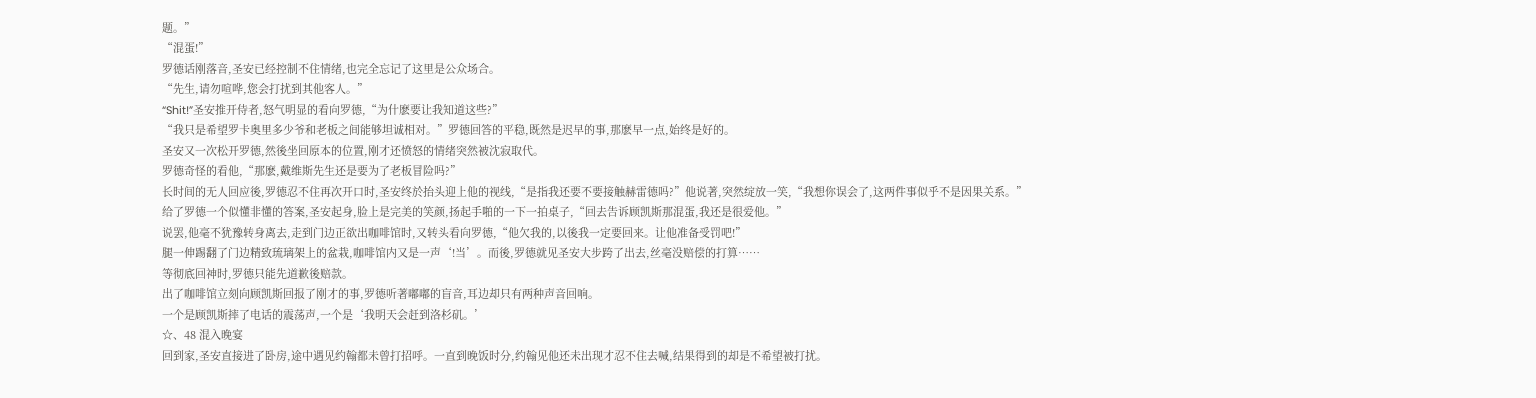题。”
“混蛋!”
罗德话刚落音,圣安已经控制不住情绪,也完全忘记了这里是公众场合。
“先生,请勿喧哗,您会打扰到其他客人。”
“Shit!”圣安推开侍者,怒气明显的看向罗德,“为什麽要让我知道这些?”
“我只是希望罗卡奥里多少爷和老板之间能够坦诚相对。”罗德回答的平稳,既然是迟早的事,那麽早一点,始终是好的。
圣安又一次松开罗德,然後坐回原本的位置,刚才还愤怒的情绪突然被沈寂取代。
罗德奇怪的看他,“那麽,戴维斯先生还是要为了老板冒险吗?”
长时间的无人回应後,罗德忍不住再次开口时,圣安终於抬头迎上他的视线,“是指我还要不要接触赫雷德吗?”他说著,突然绽放一笑,“我想你误会了,这两件事似乎不是因果关系。”
给了罗德一个似懂非懂的答案,圣安起身,脸上是完美的笑颜,扬起手啪的一下一拍桌子,“回去告诉顾凯斯那混蛋,我还是很爱他。”
说罢,他毫不犹豫转身离去,走到门边正欲出咖啡馆时,又转头看向罗德,“他欠我的,以後我一定要回来。让他准备受罚吧!”
腿一伸踢翻了门边精致琉璃架上的盆栽,咖啡馆内又是一声‘!当’。而後,罗德就见圣安大步跨了出去,丝毫没赔偿的打算……
等彻底回神时,罗德只能先道歉後赔款。
出了咖啡馆立刻向顾凯斯回报了刚才的事,罗德听著嘟嘟的盲音,耳边却只有两种声音回响。
一个是顾凯斯摔了电话的震荡声,一个是‘我明天会赶到洛杉矶。’
☆、48 混入晚宴
回到家,圣安直接进了卧房,途中遇见约翰都未曾打招呼。一直到晚饭时分,约翰见他还未出现才忍不住去喊,结果得到的却是不希望被打扰。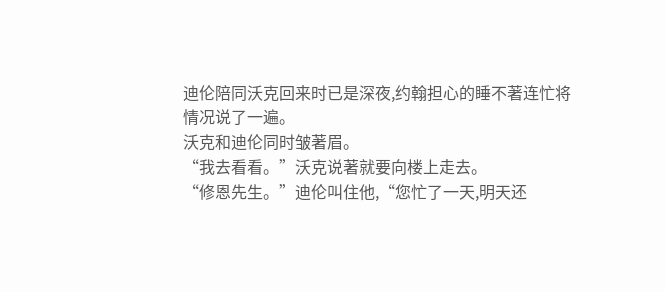迪伦陪同沃克回来时已是深夜,约翰担心的睡不著连忙将情况说了一遍。
沃克和迪伦同时皱著眉。
“我去看看。”沃克说著就要向楼上走去。
“修恩先生。”迪伦叫住他,“您忙了一天,明天还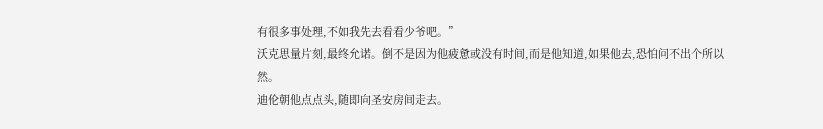有很多事处理,不如我先去看看少爷吧。”
沃克思量片刻,最终允诺。倒不是因为他疲惫或没有时间,而是他知道,如果他去,恐怕问不出个所以然。
迪伦朝他点点头,随即向圣安房间走去。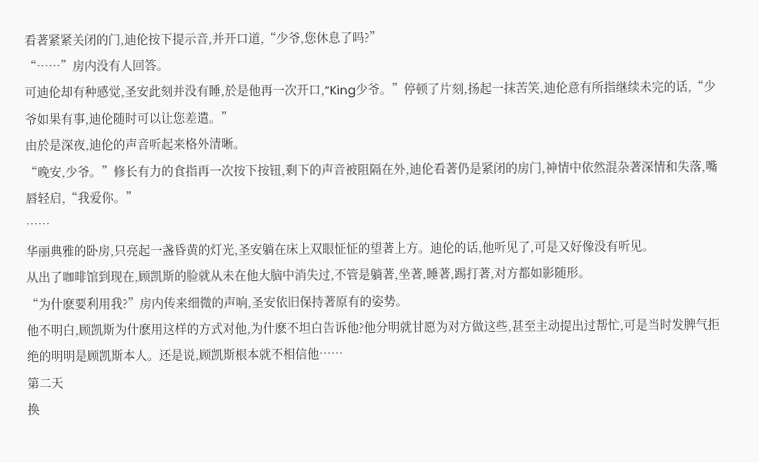看著紧紧关闭的门,迪伦按下提示音,并开口道,“少爷,您休息了吗?”
“……”房内没有人回答。
可迪伦却有种感觉,圣安此刻并没有睡,於是他再一次开口,“King少爷。”停顿了片刻,扬起一抹苦笑,迪伦意有所指继续未完的话,“少爷如果有事,迪伦随时可以让您差遣。”
由於是深夜,迪伦的声音听起来格外清晰。
“晚安,少爷。”修长有力的食指再一次按下按钮,剩下的声音被阻隔在外,迪伦看著仍是紧闭的房门,神情中依然混杂著深情和失落,嘴唇轻启,“我爱你。”
……
华丽典雅的卧房,只亮起一盏昏黄的灯光,圣安躺在床上双眼怔怔的望著上方。迪伦的话,他听见了,可是又好像没有听见。
从出了咖啡馆到现在,顾凯斯的脸就从未在他大脑中消失过,不管是躺著,坐著,睡著,踢打著,对方都如影随形。
“为什麽要利用我?”房内传来细微的声响,圣安依旧保持著原有的姿势。
他不明白,顾凯斯为什麽用这样的方式对他,为什麽不坦白告诉他?他分明就甘愿为对方做这些,甚至主动提出过帮忙,可是当时发脾气拒绝的明明是顾凯斯本人。还是说,顾凯斯根本就不相信他……
第二天
换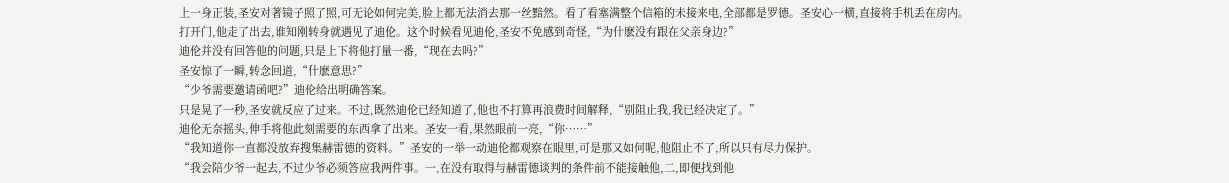上一身正装,圣安对著镜子照了照,可无论如何完美,脸上都无法消去那一丝黯然。看了看塞满整个信箱的未接来电,全部都是罗德。圣安心一横,直接将手机丢在房内。
打开门,他走了出去,谁知刚转身就遇见了迪伦。这个时候看见迪伦,圣安不免感到奇怪,“为什麽没有跟在父亲身边?”
迪伦并没有回答他的问题,只是上下将他打量一番,“现在去吗?”
圣安惊了一瞬,转念回道,“什麽意思?”
“少爷需要邀请函吧?”迪伦给出明确答案。
只是晃了一秒,圣安就反应了过来。不过,既然迪伦已经知道了,他也不打算再浪费时间解释,“别阻止我,我已经决定了。”
迪伦无奈摇头,伸手将他此刻需要的东西拿了出来。圣安一看,果然眼前一亮,“你……”
“我知道你一直都没放弃搜集赫雷德的资料。”圣安的一举一动迪伦都观察在眼里,可是那又如何呢,他阻止不了,所以只有尽力保护。
“我会陪少爷一起去,不过少爷必须答应我两件事。一,在没有取得与赫雷德谈判的条件前不能接触他,二,即便找到他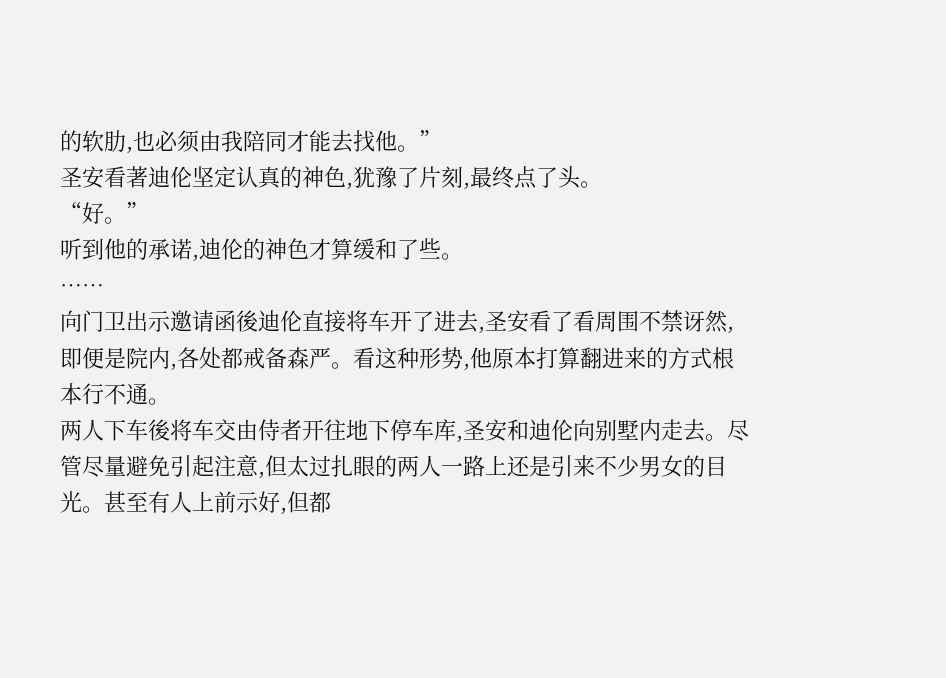的软肋,也必须由我陪同才能去找他。”
圣安看著迪伦坚定认真的神色,犹豫了片刻,最终点了头。
“好。”
听到他的承诺,迪伦的神色才算缓和了些。
……
向门卫出示邀请函後迪伦直接将车开了进去,圣安看了看周围不禁讶然,即便是院内,各处都戒备森严。看这种形势,他原本打算翻进来的方式根本行不通。
两人下车後将车交由侍者开往地下停车库,圣安和迪伦向别墅内走去。尽管尽量避免引起注意,但太过扎眼的两人一路上还是引来不少男女的目光。甚至有人上前示好,但都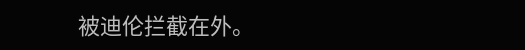被迪伦拦截在外。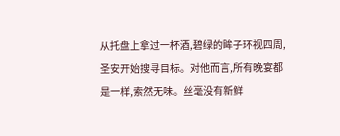从托盘上拿过一杯酒,碧绿的眸子环视四周,圣安开始搜寻目标。对他而言,所有晚宴都是一样,索然无味。丝毫没有新鲜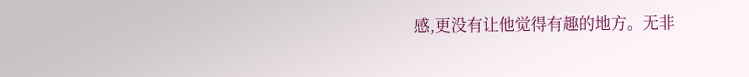感,更没有让他觉得有趣的地方。无非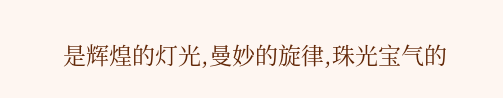是辉煌的灯光,曼妙的旋律,珠光宝气的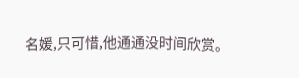名媛,只可惜,他通通没时间欣赏。